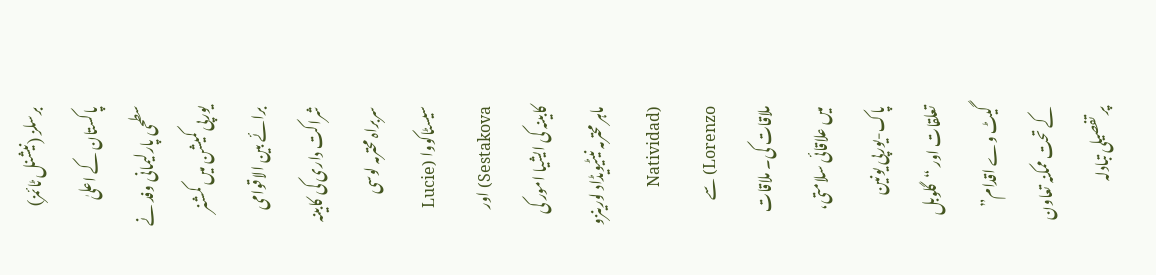برسلز (نیشنل ٹائمز) پاکستان کے اعلیٰ سطحی پارلیمانی وفد نے یورپی کمیشن میں کمشنر برائے بین الاقوامی شراکت داری کی کابینہ سربراہ محترمہ لوسی سیسٹاکووا (Lucie Sestakova) اور کابینہ کی ایشیا امور کی ماہر محترمہ نیٹیویڈاد لورینزو (Natividad Lorenzo) سے ملاقات کی۔ ملاقات میں علاقائی سلامتی، پاک-یورپی یونین تعلقات اور “گلوبل گیٹ وے اقدام” کے تحت ممکنہ تعاون پر تفصیلی تبادلہ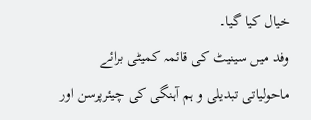خیال کیا گیا۔
وفد میں سینیٹ کی قائمہ کمیٹی برائے ماحولیاتی تبدیلی و ہم آہنگی کی چیئرپرسن اور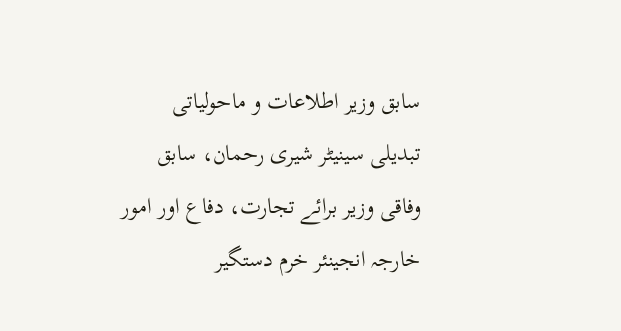سابق وزیر اطلاعات و ماحولیاتی تبدیلی سینیٹر شیری رحمان، سابق وفاقی وزیر برائے تجارت، دفاع اور امور خارجہ انجینئر خرم دستگیر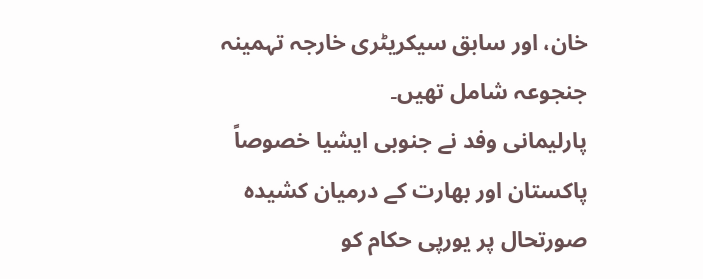خان، اور سابق سیکریٹری خارجہ تہمینہ جنجوعہ شامل تھیں۔
پارلیمانی وفد نے جنوبی ایشیا خصوصاً پاکستان اور بھارت کے درمیان کشیدہ صورتحال پر یورپی حکام کو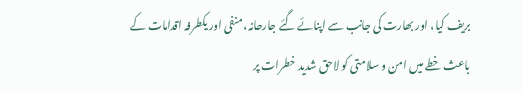بریف کیا، اور بھارت کی جانب سے اپنائے گئے جارحانہ، منفی اور یکطرفہ اقدامات کے باعث خطے میں امن و سلامتی کو لاحق شدید خطرات پر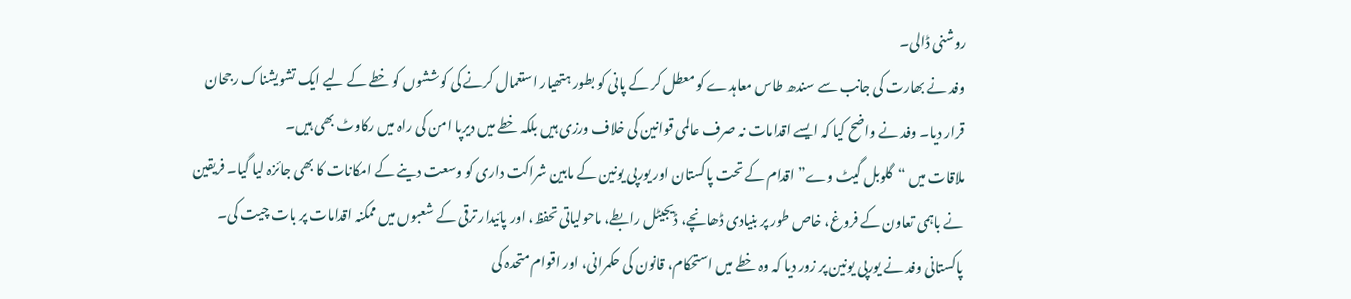روشنی ڈالی۔
وفد نے بھارت کی جانب سے سندھ طاس معاہدے کو معطل کر کے پانی کو بطور ہتھیار استعمال کرنے کی کوششوں کو خطے کے لیے ایک تشویشناک رجحان قرار دیا۔ وفد نے واضح کیا کہ ایسے اقدامات نہ صرف عالمی قوانین کی خلاف ورزی ہیں بلکہ خطے میں دیرپا امن کی راہ میں رکاوٹ بھی ہیں۔
ملاقات میں “گلوبل گیٹ وے” اقدام کے تحت پاکستان اور یورپی یونین کے مابین شراکت داری کو وسعت دینے کے امکانات کا بھی جائزہ لیا گیا۔ فریقین نے باہمی تعاون کے فروغ، خاص طور پر بنیادی ڈھانچے، ڈیجیٹل رابطے، ماحولیاتی تحفظ، اور پائیدار ترقی کے شعبوں میں ممکنہ اقدامات پر بات چیت کی۔
پاکستانی وفد نے یورپی یونین پر زور دیا کہ وہ خطے میں استحکام، قانون کی حکمرانی، اور اقوام متحدہ کی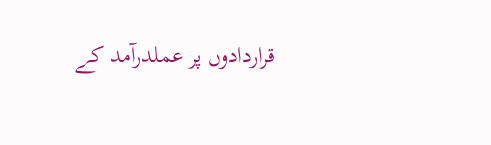قراردادوں پر عملدرآمد کے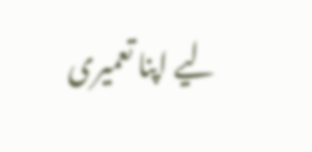لیے اپنا تعمیری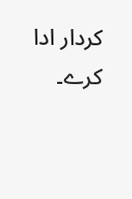کردار ادا کرے۔